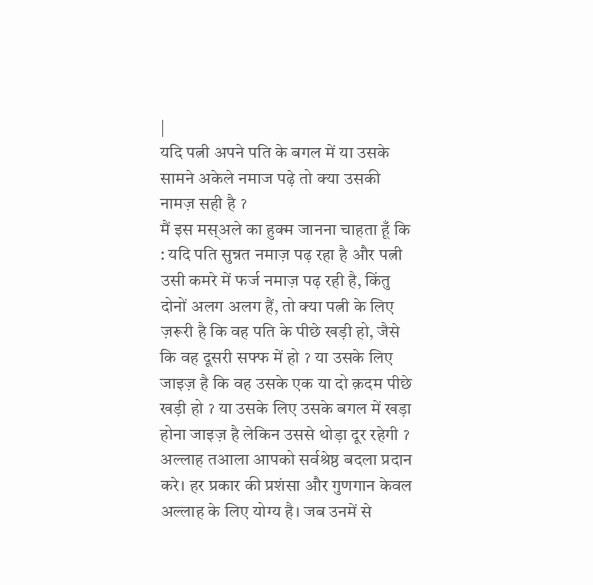|
यदि पत्नी अपने पति के बगल में या उसके सामने अकेले नमाज पढ़े तो क्या उसकी नामज़ सही है ॽ
मैं इस मस्अले का हुक्म जानना चाहता हूँ कि : यदि पति सुन्नत नमाज़ पढ़ रहा है और पत्नी उसी कमरे में फर्ज नमाज़ पढ़ रही है, किंतु दोनों अलग अलग हैं, तो क्या पत्नी के लिए ज़रूरी है कि वह पति के पीछे खड़ी हो, जैसे कि वह दूसरी सफ्फ में हो ॽ या उसके लिए जाइज़ है कि वह उसके एक या दो क़दम पीछे खड़ी हो ॽ या उसके लिए उसके बगल में खड़ा होना जाइज़ है लेकिन उससे थोड़ा दूर रहेगी ॽ अल्लाह तआला आपको सर्वश्रेष्ठ बदला प्रदान करे। हर प्रकार की प्रशंसा और गुणगान केवल अल्लाह के लिए योग्य है। जब उनमें से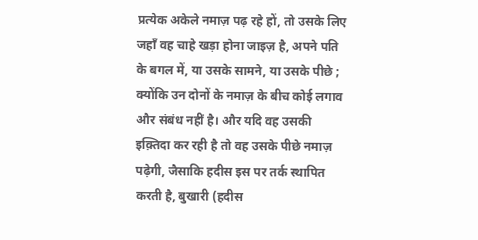प्रत्येक अकेले नमाज़ पढ़ रहे हों, तो उसके लिए जहाँ वह चाहे खड़ा होना जाइज़ है, अपने पति के बगल में, या उसके सामने, या उसके पीछे ; क्योंकि उन दोनों के नमाज़ के बीच कोई लगाव और संबंध नहीं है। और यदि वह उसकी इक़्तिदा कर रही है तो वह उसके पीछे नमाज़ पढ़ेगी, जैसाकि हदीस इस पर तर्क स्थापित करती है, बुखारी (हदीस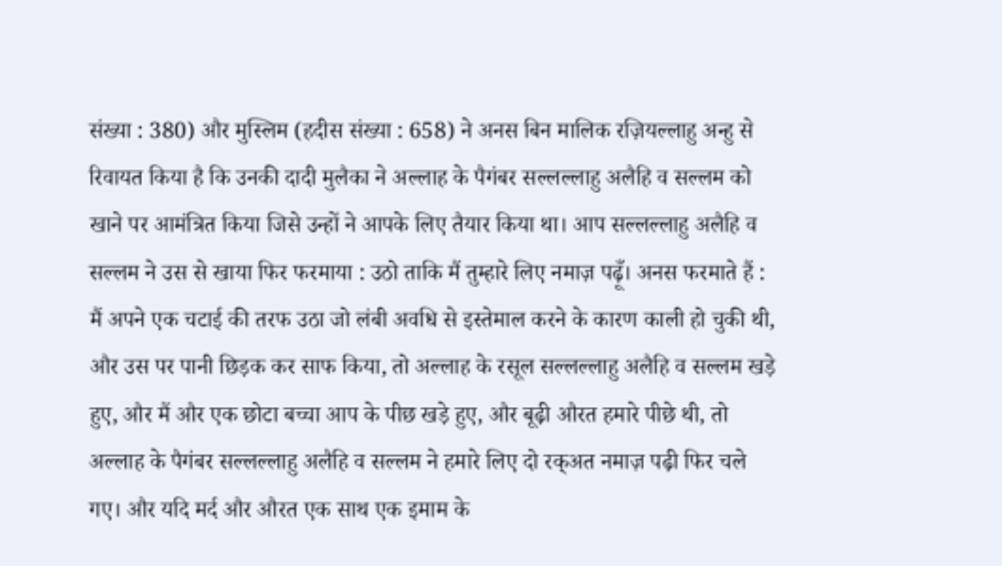संख्या : 380) और मुस्लिम (हदीस संख्या : 658) ने अनस बिन मालिक रज़ियल्लाहु अन्हु से रिवायत किया है कि उनकी दादी मुलैका ने अल्लाह के पैगंबर सल्लल्लाहु अलैहि व सल्लम को खाने पर आमंत्रित किया जिसे उन्हों ने आपके लिए तैयार किया था। आप सल्लल्लाहु अलैहि व सल्लम ने उस से खाया फिर फरमाया : उठो ताकि मैं तुम्हारे लिए नमाज़ पढ़ूँ। अनस फरमाते हैं : मैं अपने एक चटाई की तरफ उठा जो लंबी अवधि से इस्तेमाल करने के कारण काली हो चुकी थी, और उस पर पानी छिड़क कर साफ किया, तो अल्लाह के रसूल सल्लल्लाहु अलैहि व सल्लम खड़े हुए, और मैं और एक छोटा बच्चा आप के पीछ खड़े हुए, और बूढ़ी औरत हमारे पीछे थी, तो अल्लाह के पैगंबर सल्लल्लाहु अलैहि व सल्लम ने हमारे लिए दो रक्अत नमाज़ पढ़ी फिर चले गए। और यदि मर्द और औरत एक साथ एक इमाम के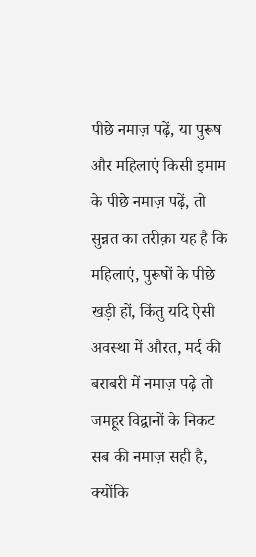पीछे नमाज़ पढ़ें, या पुरूष और महिलाएं किसी इमाम के पीछे नमाज़ पढ़ें, तो सुन्नत का तरीक़ा यह है कि महिलाएं, पुरूषों के पीछे खड़ी हों, किंतु यदि ऐसी अवस्था में औरत, मर्द की बराबरी में नमाज़ पढ़े तो जमहूर विद्वानों के निकट सब की नमाज़ सही है, क्योंकि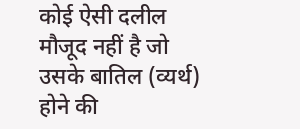कोई ऐसी दलील मौजूद नहीं है जो उसके बातिल (व्यर्थ) होने की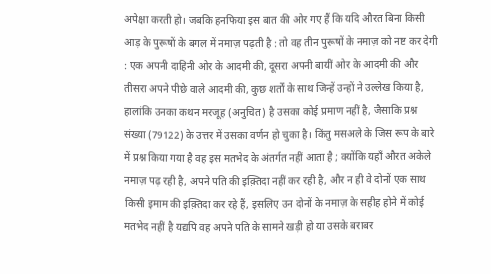अपेक्षा करती हो। जबकि हनफिया इस बात की ओर गए हैं कि यदि औरत बिना किसी आड़ के पुरूषों के बगल में नमाज़ पढ़ती है : तो वह तीन पुरूषों के नमाज़ को नष्ट कर देगी : एक अपनी दाहिनी ओर के आदमी की, दूसरा अपनी बायीं ओर के आदमी की और तीसरा अपने पीछे वाले आदमी की, कुछ शर्तों के साथ जिन्हें उन्हों ने उल्लेख किया है, हालांकि उनका कथन मरजूह (अनुचित) है उसका कोई प्रमाण नहीं है, जैसाकि प्रश्न संख्या (79122) के उत्तर में उसका वर्णन हो चुका है। किंतु मसअले के जिस रूप के बारे में प्रश्न किया गया है वह इस मतभेद के अंतर्गत नहीं आता है ; क्योंकि यहाँ औरत अकेले नमाज़ पढ़ रही है, अपने पति की इक़्तिदा नहीं कर रही है, और न ही वे दोनों एक साथ किसी इमाम की इक़्तिदा कर रहे हैं, इसलिए उन दोनों के नमाज़ के सहीह होने में कोई मतभेद नहीं है यद्यपि वह अपने पति के सामने खड़ी हो या उसके बराबर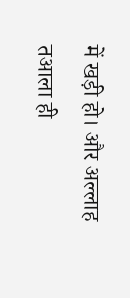में खड़ी हो। और अल्लाह तआला ही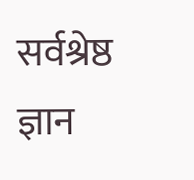सर्वश्रेष्ठ ज्ञान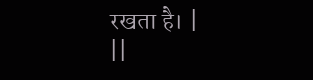रखता है। |
||